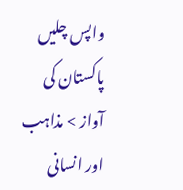واپس چلیں   پاکستان کی آواز > مذاہب اور انسانی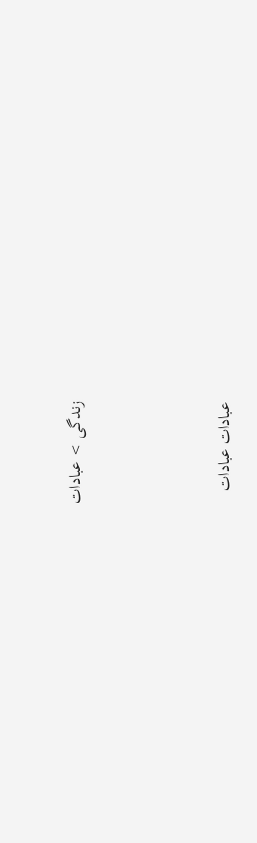زندگی > عبادات



عبادات عبادات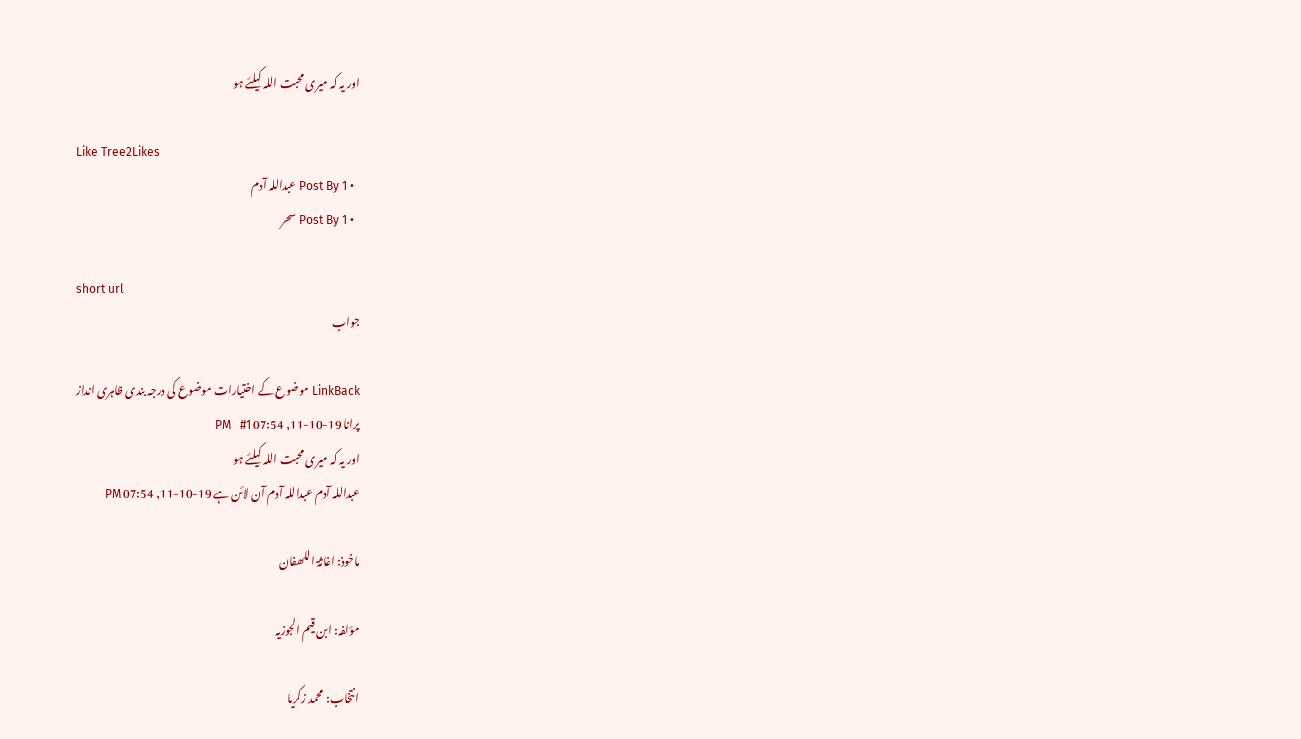اور یہ کہ میری محبت اللہ کیلئے ہو

Like Tree2Likes
  • 1 Post By عبداللہ آدم
  • 1 Post By سحر

short url
جواب

LinkBack موضوع کے اختیارات موضوع کی درجہ بندی ظاہری انداز
پرانا 19-10-11, 07:54 PM   #1
اور یہ کہ میری محبت اللہ کیلئے ہو
عبداللہ آدم عبداللہ آدم آن لائن ہے 19-10-11, 07:54 PM

ماخوذ: اغاثۃ اللھفان

مؤلفہ: ابن قیم الجوزیہ

انتخاب: محمد زکریا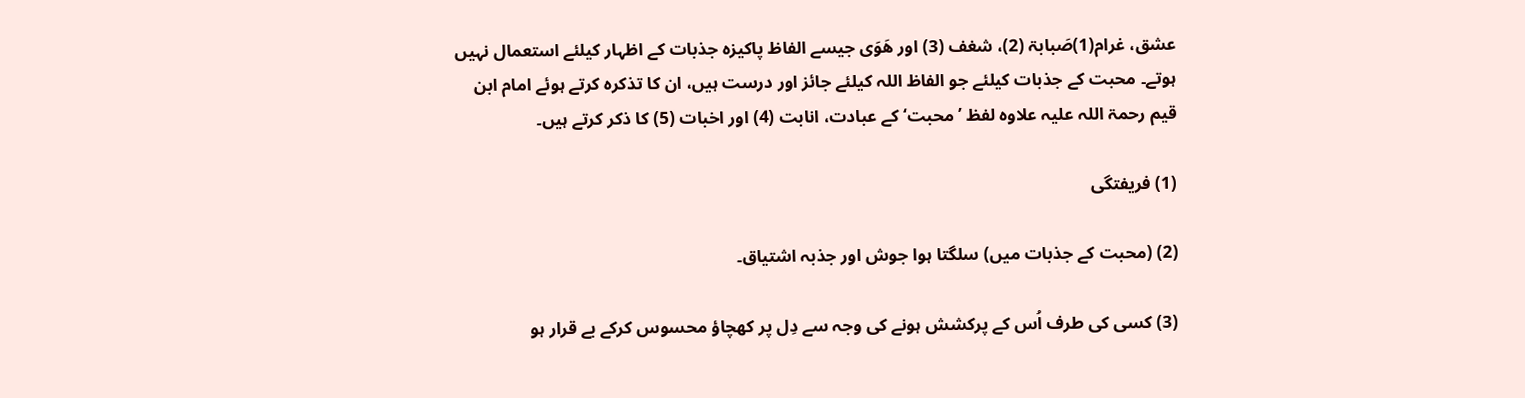عشق، غرام(1)صَبابۃ (2)، شغف (3) اور ھَوَی جیسے الفاظ پاکیزہ جذبات کے اظہار کیلئے استعمال نہیں ہوتے۔ محبت کے جذبات کیلئے جو الفاظ اللہ کیلئے جائز اور درست ہیں، ان کا تذکرہ کرتے ہوئے امام ابن قیم رحمۃ اللہ علیہ علاوہ لفظ ’محبت‘ کے عبادت، انابت (4) اور اخبات (5) کا ذکر کرتے ہیں۔

(1) فریفتگی

(2) (محبت کے جذبات میں) سلگتا ہوا جوش اور جذبہ اشتیاق۔

(3) کسی کی طرف اُس کے پرکشش ہونے کی وجہ سے دِل پر کھچاؤ محسوس کرکے بے قرار ہو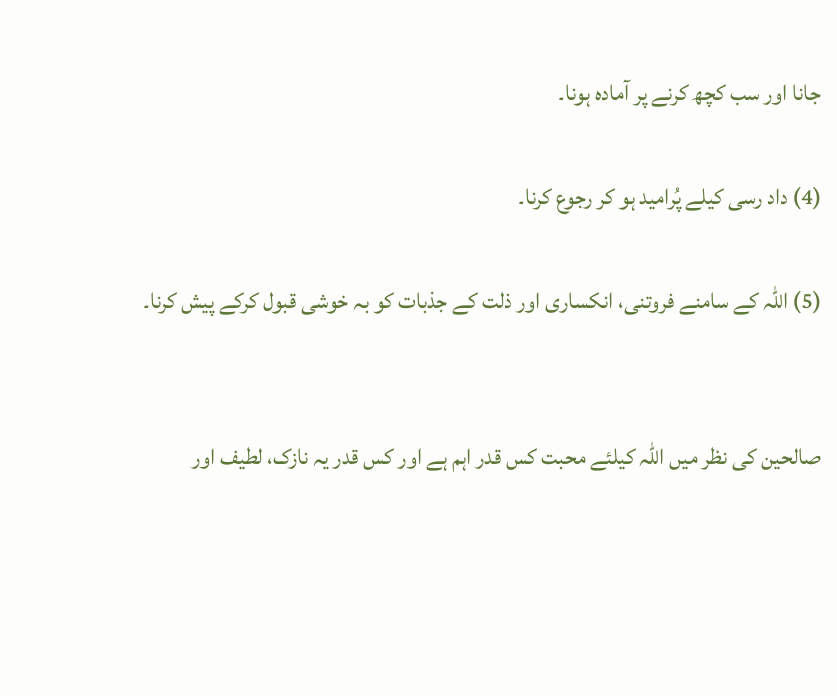جانا اور سب کچھ کرنے پر آمادہ ہونا۔

(4) داد رسی کیلے پُرامید ہو کر رجوع کرنا۔

(5) اللہ کے سامنے فروتنی، انکساری اور ذلت کے جذبات کو بہ خوشی قبول کرکے پیش کرنا۔


صالحین کی نظر میں اللہ کیلئے محبت کس قدر اہم ہے اور کس قدر یہ نازک، لطیف اور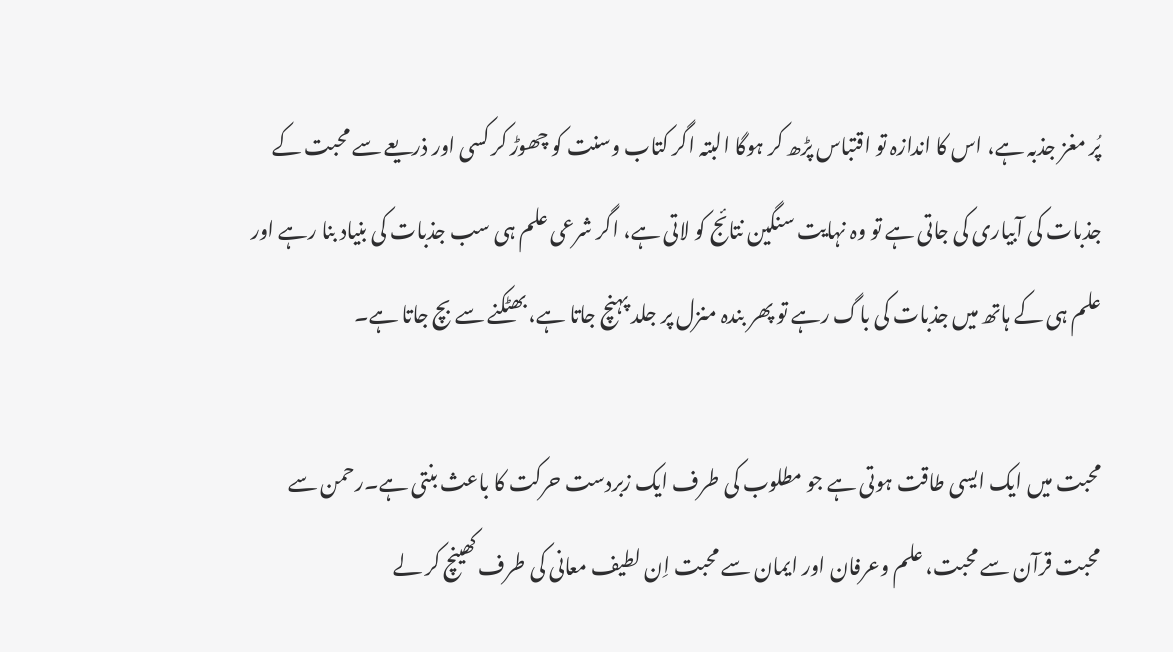پُر مغز جذبہ ہے، اس کا اندازہ تو اقتباس پڑھ کر ہوگا البتہ اگر کتاب وسنت کو چھوڑ کر کسی اور ذریعے سے محبت کے جذبات کی آبیاری کی جاتی ہے تو وہ نہایت سنگین نتائج کو لاتی ہے، اگر شرعی علم ہی سب جذبات کی بنیاد بنا رہے اور علم ہی کے ہاتھ میں جذبات کی باگ رہے تو پھر بندہ منزل پر جلد پہنچ جاتا ہے، بھٹکنے سے بچ جاتا ہے۔

محبت میں ایک ایسی طاقت ہوتی ہے جو مطلوب کی طرف ایک زبردست حرکت کا باعث بنتی ہے۔رحمن سے محبت قرآن سے محبت، علم وعرفان اور ایمان سے محبت اِن لطیف معانی کی طرف کھینچ کر لے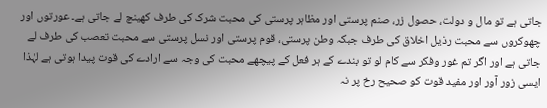جاتی ہے تو مال و دولت، حصول زر، صنم پرستی اور مظاہر پرستی کی محبت شرک کی طرف کھینچ لے جاتی ہے۔ عورتوں اور چھوکروں سے محبت رذیل اخلاق کی طرف جبکہ وطن پرستی، قوم پرستی اور نسل پرستی سے محبت تعصب کی طرف لے جاتی ہے اور اگر تم غور وفکر سے کام لو تو بندے کے ہر فعل کے پیچھے محبت کی وجہ سے ارادے کی قوت پیدا ہوتی ہے لہٰذا ایسی زور آور اور مفید قوت کو صحیح رخ پر نہ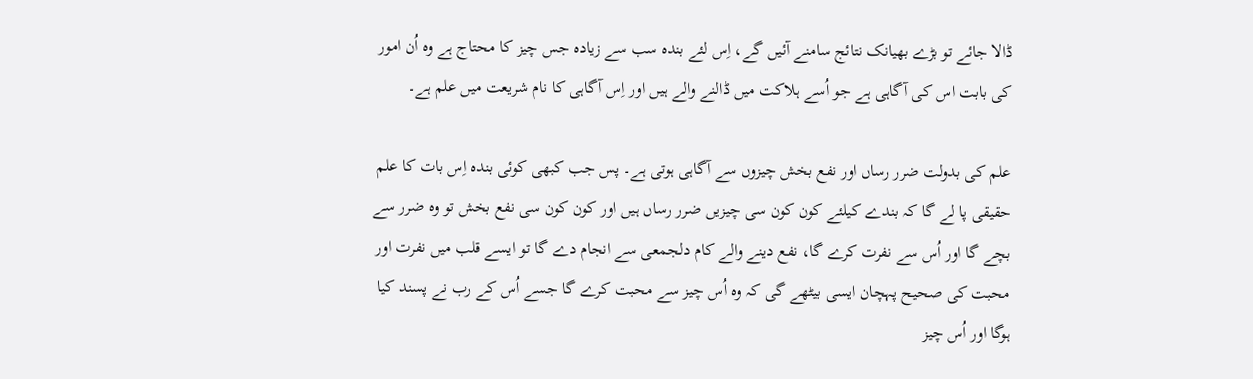ڈالا جائے تو بڑے بھیانک نتائج سامنے آئیں گے، اِس لئے بندہ سب سے زیادہ جس چیز کا محتاج ہے وہ اُن امور کی بابت اس کی آگاہی ہے جو اُسے ہلاکت میں ڈالنے والے ہیں اور اِس آگاہی کا نام شریعت میں علم ہے۔

علم کی بدولت ضرر رساں اور نفع بخش چیزوں سے آگاہی ہوتی ہے۔ پس جب کبھی کوئی بندہ اِس بات کا علم حقیقی پا لے گا کہ بندے کیلئے کون کون سی چیزیں ضرر رساں ہیں اور کون کون سی نفع بخش تو وہ ضرر سے بچے گا اور اُس سے نفرت کرے گا، نفع دینے والے کام دلجمعی سے انجام دے گا تو ایسے قلب میں نفرت اور محبت کی صحیح پہچان ایسی بیٹھے گی کہ وہ اُس چیز سے محبت کرے گا جسے اُس کے رب نے پسند کیا ہوگا اور اُس چیز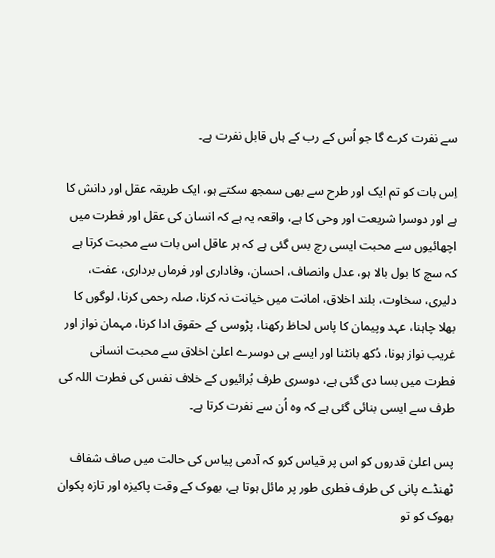سے نفرت کرے گا جو اُس کے رب کے ہاں قابل نفرت ہے۔

اِس بات کو تم ایک اور طرح سے بھی سمجھ سکتے ہو، ایک طریقہ عقل اور دانش کا ہے اور دوسرا شریعت اور وحی کا ہے، واقعہ یہ ہے کہ انسان کی عقل اور فطرت میں اچھائیوں سے محبت ایسی رچ بس گئی ہے کہ ہر عاقل اس بات سے محبت کرتا ہے کہ سچ کا بول بالا ہو، عدل وانصاف، احسان، وفاداری اور فرماں برداری، عفت، دلیری، سخاوت، بلند اخلاق، امانت میں خیانت نہ کرنا، صلہ رحمی کرنا، لوگوں کا بھلا چاہنا، عہد وپیمان کا پاس لحاظ رکھنا، پڑوسی کے حقوق ادا کرنا، مہمان نواز اور غریب نواز ہونا، دُکھ بانٹنا اور ایسے ہی دوسرے اعلیٰ اخلاق سے محبت انسانی فطرت میں بسا دی گئی ہے، دوسری طرف بُرائیوں کے خلاف نفس کی فطرت اللہ کی طرف سے ایسی بنائی گئی ہے کہ وہ اُن سے نفرت کرتا ہے۔

پس اعلیٰ قدروں کو اس پر قیاس کرو کہ آدمی پیاس کی حالت میں صاف شفاف ٹھنڈے پانی کی طرف فطری طور پر مائل ہوتا ہے، بھوک کے وقت پاکیزہ اور تازہ پکوان بھوک کو تو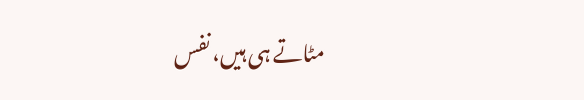مٹاتے ہی ہیں، نفس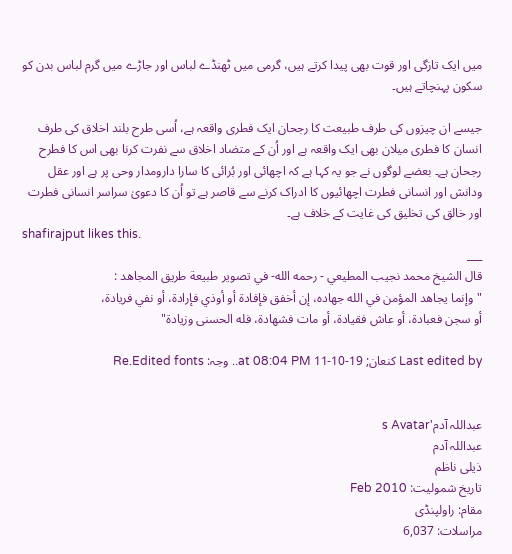میں ایک تازگی اور قوت بھی پیدا کرتے ہیں، گرمی میں ٹھنڈے لباس اور جاڑے میں گرم لباس بدن کو سکون پہنچاتے ہیں۔

جیسے ان چیزوں کی طرف طبیعت کا رجحان ایک فطری واقعہ ہے، اُسی طرح بلند اخلاق کی طرف انسان کا فطری میلان بھی ایک واقعہ ہے اور اُن کے متضاد اخلاق سے نفرت کرنا بھی اس کا فطرح رجحان ہے۔ بعضے لوگوں نے جو یہ کہا ہے کہ اچھائی اور بُرائی کا سارا دارومدار وحی پر ہے اور عقل ودانش اور انسانی فطرت اچھائیوں کا ادراک کرنے سے قاصر ہے تو اُن کا دعویٰ سراسر انسانی فطرت اور خالق کی تخلیق کی غایت کے خلاف ہے۔
shafirajput likes this.
___
قال الشيخ محمد نجيب المطيعي - رحمه الله- في تصوير طبيعة طريق المجاهد :
"وإنما يجاهد المؤمن في الله جهاده، إن أخفق فإفادة أو أوذي فإرادة، أو نفي فريادة،
أو سجن فعبادة، أو عاش فقيادة، أو مات فشهادة، فله الحسنى وزيادة"

Last edited by کنعان; 19-10-11 at 08:04 PM.. وجہ: Re.Edited fonts


عبداللہ آدم's Avatar
عبداللہ آدم
ذیلی ناظم
تاریخ شمولیت: Feb 2010
مقام: راولپنڈی
مراسلات: 6,037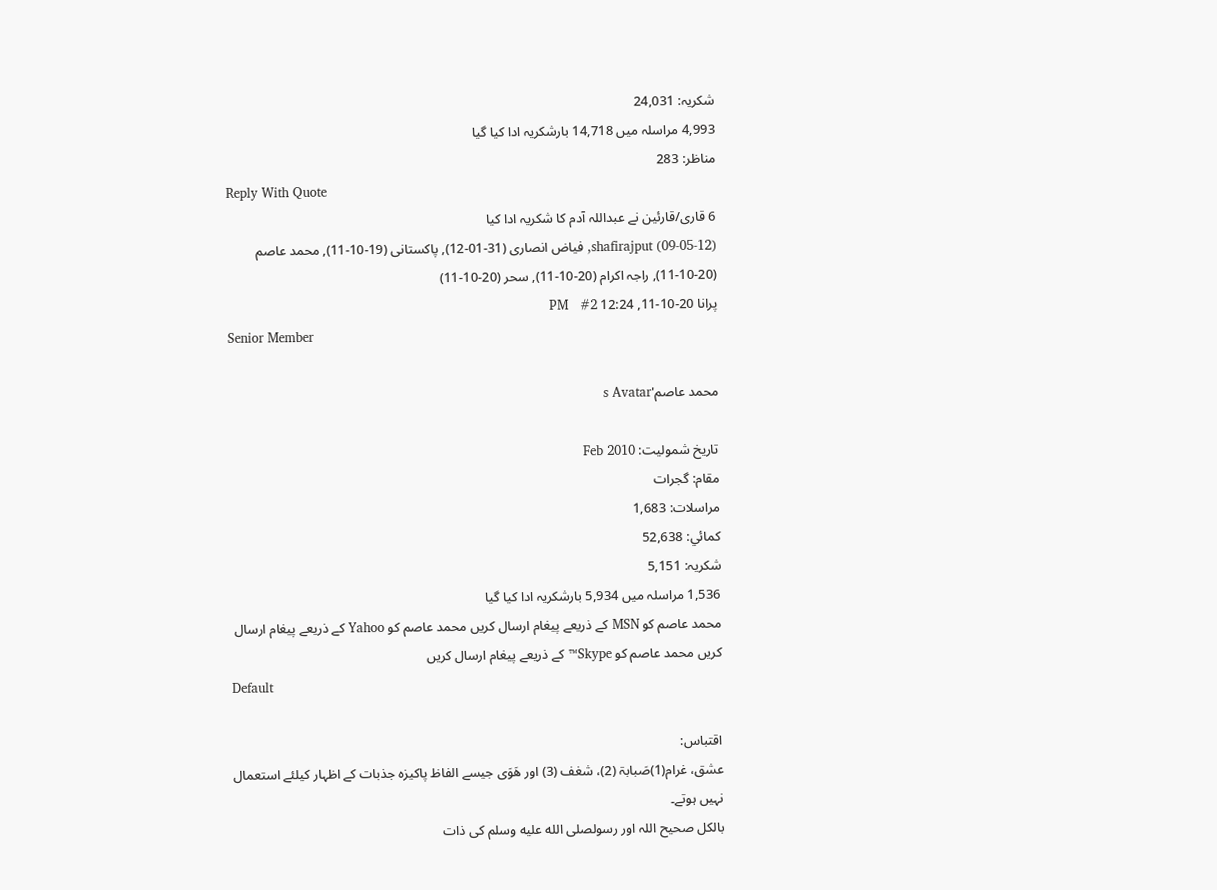شکریہ: 24,031
4,993 مراسلہ میں 14,718 بارشکریہ ادا کیا گیا
مناظر: 283
Reply With Quote
6 قاری/قارئین نے عبداللہ آدم کا شکریہ ادا کیا
shafirajput (09-05-12), فیاض انصاری (31-01-12), پاکستانی (19-10-11), محمد عاصم (20-10-11), راجہ اکرام (20-10-11), سحر (20-10-11)
پرانا 20-10-11, 12:24 PM   #2
Senior Member

محمد عاصم's Avatar

تاریخ شمولیت: Feb 2010
مقام: گجرات
مراسلات: 1,683
کمائي: 52,638
شکریہ: 5,151
1,536 مراسلہ میں 5,934 بارشکریہ ادا کیا گیا
محمد عاصم کو MSN کے ذریعے پیغام ارسال کریں محمد عاصم کو Yahoo کے ذریعے پیغام ارسال کریں محمد عاصم کو Skype™ کے ذریعے پیغام ارسال کریں
Default

اقتباس:
عشق، غرام(1)صَبابۃ (2)، شغف (3) اور ھَوَی جیسے الفاظ پاکیزہ جذبات کے اظہار کیلئے استعمال نہیں ہوتے۔
بالکل صحیح اللہ اور رسولصلى الله عليه وسلم کی ذات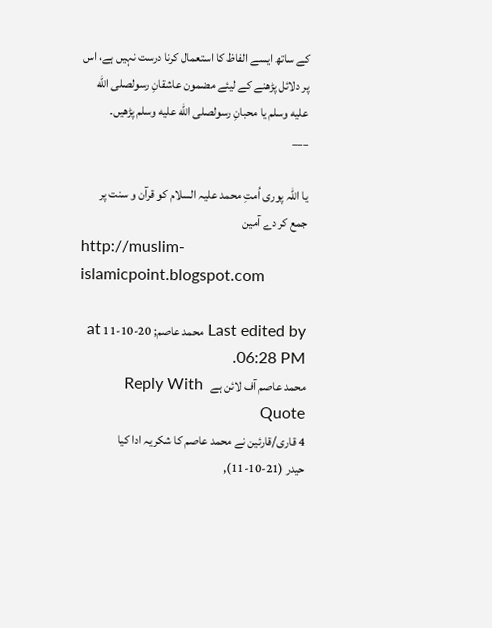کے ساتھ ایسے الفاظ کا استعمال کرنا درست نہیں ہے، اس پر دلائل پڑھنے کے لیئے مضمون عاشقانِ رسولصلى الله عليه وسلم یا محبانِ رسولصلى الله عليه وسلم پڑھیں۔
___

یا اللہ پوری اُمتِ محمد علیہ السلام کو قرآن و سنت پر جمع کر دے آمین
http://muslim-islamicpoint.blogspot.com

Last edited by محمد عاصم; 20-10-11 at 06:28 PM.
محمد عاصم آف لائن ہے   Reply With Quote
4 قاری/قارئین نے محمد عاصم کا شکریہ ادا کیا
حیدر (21-10-11),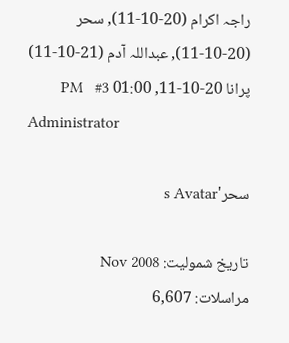راجہ اکرام (20-10-11), سحر (20-10-11), عبداللہ آدم (21-10-11)
پرانا 20-10-11, 01:00 PM   #3
Administrator

سحر's Avatar

تاریخ شمولیت: Nov 2008
مراسلات: 6,607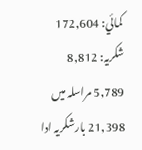کمائي: 172,604
شکریہ: 8,812
5,789 مراسلہ میں 21,398 بارشکریہ ادا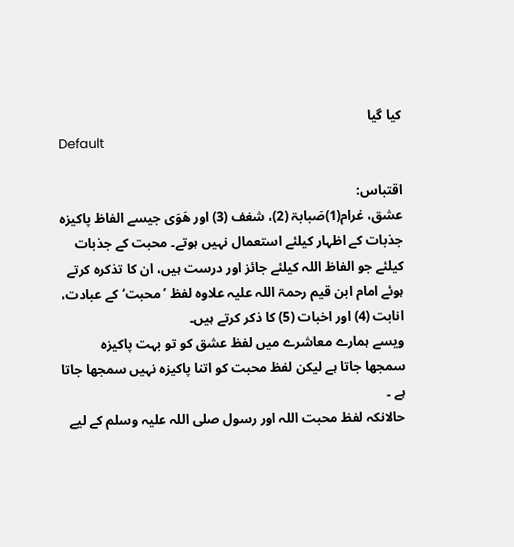کیا گیا
Default

اقتباس:
عشق، غرام(1)صَبابۃ (2)، شغف (3) اور ھَوَی جیسے الفاظ پاکیزہ جذبات کے اظہار کیلئے استعمال نہیں ہوتے۔ محبت کے جذبات کیلئے جو الفاظ اللہ کیلئے جائز اور درست ہیں، ان کا تذکرہ کرتے ہوئے امام ابن قیم رحمۃ اللہ علیہ علاوہ لفظ ’محبت‘ کے عبادت، انابت (4) اور اخبات (5) کا ذکر کرتے ہیں۔
ویسے ہمارے معاشرے میں لفظ عشق کو تو بہت پاکیزہ سمجھا جاتا ہے لیکن لفظ محبت کو اتنا پاکیزہ نہیں سمجھا جاتا ہے ۔
حالانکہ لفظ محبت اللہ اور رسول صلی اللہ علیہ وسلم کے لیے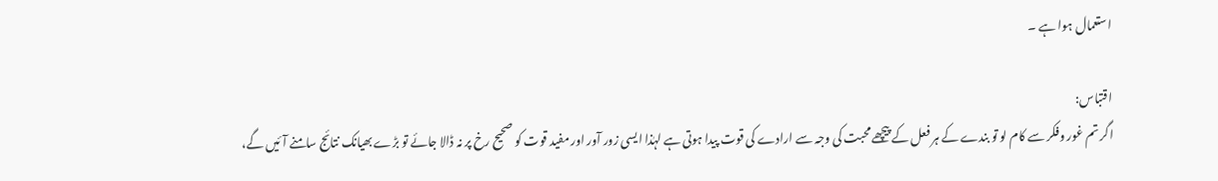استعمال ہوا ہے ۔

اقتباس:
اگر تم غور وفکر سے کام لو تو بندے کے ہر فعل کے پیچھے محبت کی وجہ سے ارادے کی قوت پیدا ہوتی ہے لہٰذا ایسی زور آور اور مفید قوت کو صحیح رخ پر نہ ڈالا جائے تو بڑے بھیانک نتائج سامنے آئیں گے،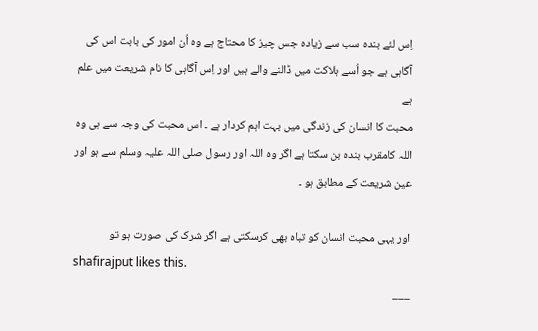اِس لئے بندہ سب سے زیادہ جس چیز کا محتاج ہے وہ اُن امور کی بابت اس کی آگاہی ہے جو اُسے ہلاکت میں ڈالنے والے ہیں اور اِس آگاہی کا نام شریعت میں علم ہے
محبت کا انسان کی زندگی میں بہت اہم کردار ہے ۔ اس محبت کی وجہ سے ہی وہ اللہ کامقرب بندہ بن سکتا ہے اگر وہ اللہ اور رسول صلی اللہ علیہ وسلم سے ہو اور عین شریعت کے مطابق ہو ۔

اور یہی محبت انسان کو تباہ بھی کرسکتی ہے اگر شرک کی صورت ہو تو
shafirajput likes this.
___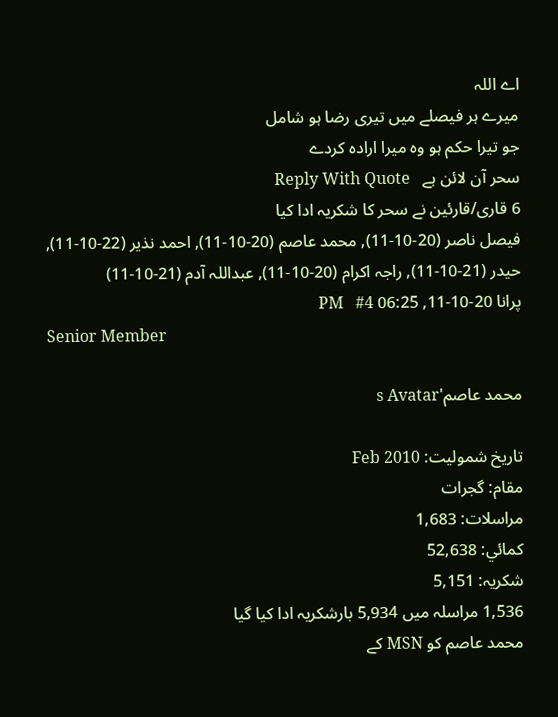اے اللہ
میرے ہر فیصلے میں تیری رضا ہو شامل
جو تیرا حکم ہو وہ میرا ارادہ کردے
سحر آن لائن ہے   Reply With Quote
6 قاری/قارئین نے سحر کا شکریہ ادا کیا
فیصل ناصر (20-10-11), محمد عاصم (20-10-11), احمد نذیر (22-10-11), حیدر (21-10-11), راجہ اکرام (20-10-11), عبداللہ آدم (21-10-11)
پرانا 20-10-11, 06:25 PM   #4
Senior Member

محمد عاصم's Avatar

تاریخ شمولیت: Feb 2010
مقام: گجرات
مراسلات: 1,683
کمائي: 52,638
شکریہ: 5,151
1,536 مراسلہ میں 5,934 بارشکریہ ادا کیا گیا
محمد عاصم کو MSN کے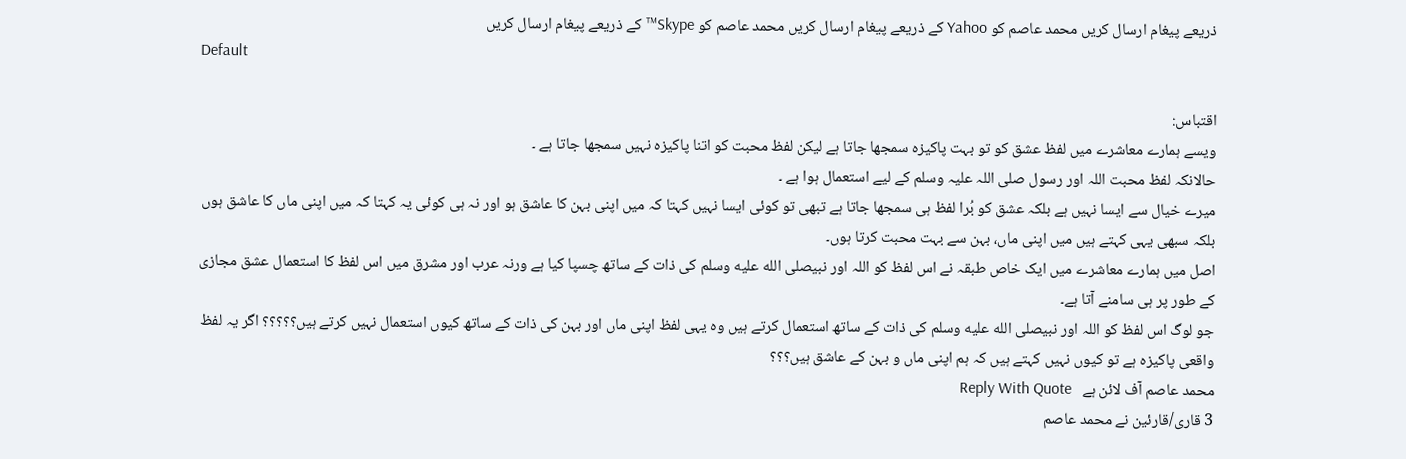ذریعے پیغام ارسال کریں محمد عاصم کو Yahoo کے ذریعے پیغام ارسال کریں محمد عاصم کو Skype™ کے ذریعے پیغام ارسال کریں
Default

اقتباس:
ویسے ہمارے معاشرے میں لفظ عشق کو تو بہت پاکیزہ سمجھا جاتا ہے لیکن لفظ محبت کو اتنا پاکیزہ نہیں سمجھا جاتا ہے ۔
حالانکہ لفظ محبت اللہ اور رسول صلی اللہ علیہ وسلم کے لیے استعمال ہوا ہے ۔
میرے خیال سے ایسا نہیں ہے بلکہ عشق کو بُرا لفظ ہی سمجھا جاتا ہے تبھی تو کوئی ایسا نہیں کہتا کہ میں اپنی بہن کا عاشق ہو اور نہ ہی کوئی یہ کہتا کہ میں اپنی ماں کا عاشق ہوں بلکہ سبھی یہی کہتے ہیں میں اپنی ماں، بہن سے بہت محبت کرتا ہوں۔
اصل میں ہمارے معاشرے میں ایک خاص طبقہ نے اس لفظ کو اللہ اور نبیصلى الله عليه وسلم کی ذات کے ساتھ چسپا کیا ہے ورنہ عرب اور مشرق میں اس لفظ کا استعمال عشق مجازی کے طور پر ہی سامنے آتا ہے۔
جو لوگ اس لفظ کو اللہ اور نبیصلى الله عليه وسلم کی ذات کے ساتھ استعمال کرتے ہیں وہ یہی لفظ اپنی ماں اور بہن کی ذات کے ساتھ کیوں استعمال نہیں کرتے ہیں؟؟؟؟؟ اگر یہ لفظ واقعی پاکیزہ ہے تو کیوں نہیں کہتے ہیں کہ ہم اپنی ماں و بہن کے عاشق ہیں؟؟؟
محمد عاصم آف لائن ہے   Reply With Quote
3 قاری/قارئین نے محمد عاصم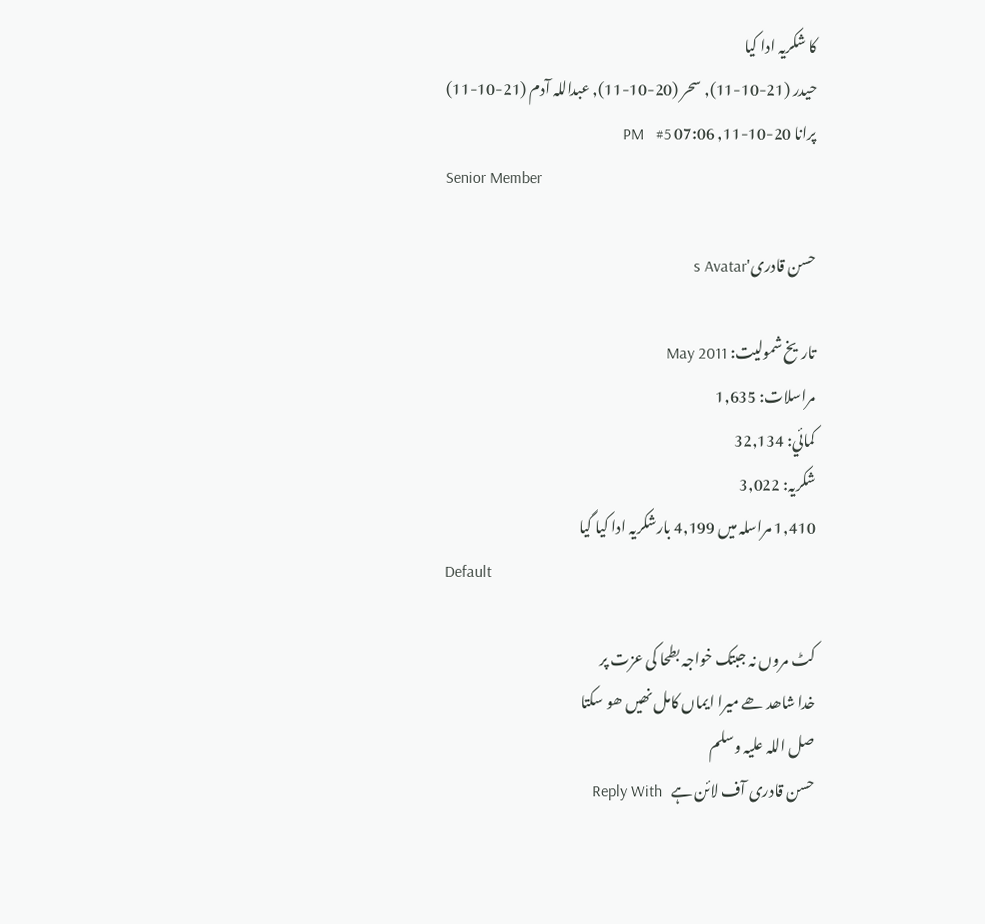کا شکریہ ادا کیا
حیدر (21-10-11), سحر (20-10-11), عبداللہ آدم (21-10-11)
پرانا 20-10-11, 07:06 PM   #5
Senior Member

حسن قادری's Avatar

تاریخ شمولیت: May 2011
مراسلات: 1,635
کمائي: 32,134
شکریہ: 3,022
1,410 مراسلہ میں 4,199 بارشکریہ ادا کیا گیا
Default

کٹ مروں نہ جبتک خواجہ بطحا کی عزت پر
خدا شاھد ھے میرا ایماں کامل نھیں ھو سکتا
صل اللہ علیہ وسلم
حسن قادری آف لائن ہے   Reply With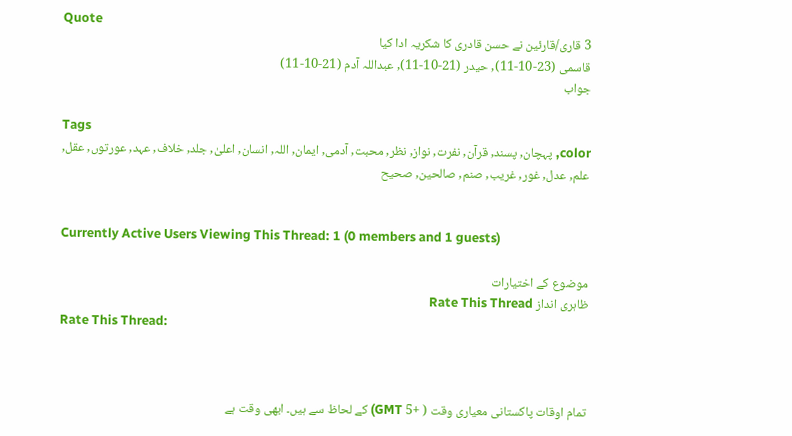Quote
3 قاری/قارئین نے حسن قادری کا شکریہ ادا کیا
قاسمی (23-10-11), حیدر (21-10-11), عبداللہ آدم (21-10-11)
جواب

Tags
color, پہچان, پسند, قرآن, نفرت, نواز, نظر, محبت, آدمی, ایمان, اللہ, انسان, اعلیٰ, جلد, خلاف, عہد, عورتوں, عقل, علم, عدل, غور, غریب, صنم, صالحین, صحیح


Currently Active Users Viewing This Thread: 1 (0 members and 1 guests)

موضوع کے اختیارات
ظاہری انداز Rate This Thread
Rate This Thread:



تمام اوقات پاکستانی معیاری وقت ( +5 GMT) کے لحاظ سے ہیں۔ ابھی وقت ہے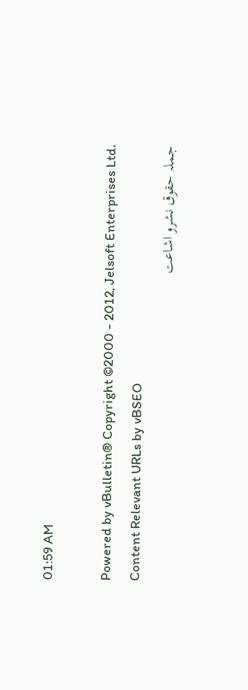01:59 AM

Powered by vBulletin® Copyright ©2000 - 2012, Jelsoft Enterprises Ltd.
Content Relevant URLs by vBSEO
جملہ حقوق نشرو اشاعت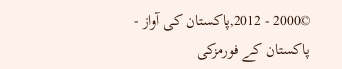©2000 - 2012,پاکستان کی آواز - پاکستان کے فورمزکی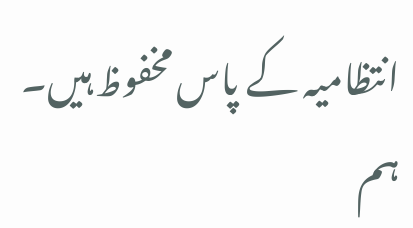انتظامیہ کے پاس مخفوظ ہیں۔ ہم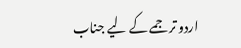اردو ترجمے کے لیے جناب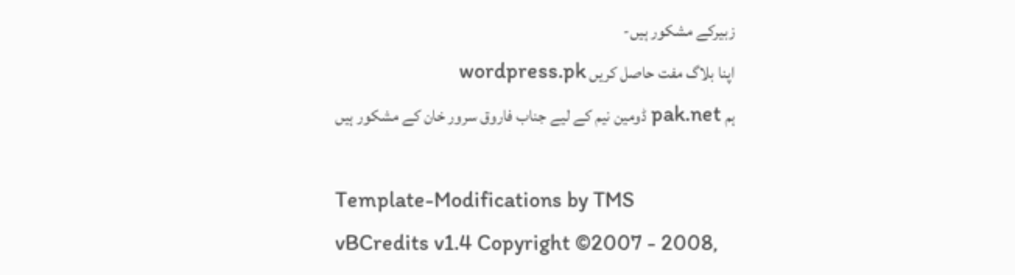زبیرکے مشکور ہیں-
اپنا بلاگ مفت حاصل کریں wordpress.pk
ہم pak.net ڈومین نیم کے لیے جناب فاروق سرور خان کے مشکور ہیں

Template-Modifications by TMS
vBCredits v1.4 Copyright ©2007 - 2008,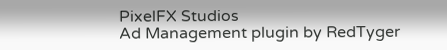PixelFX Studios
Ad Management plugin by RedTyger